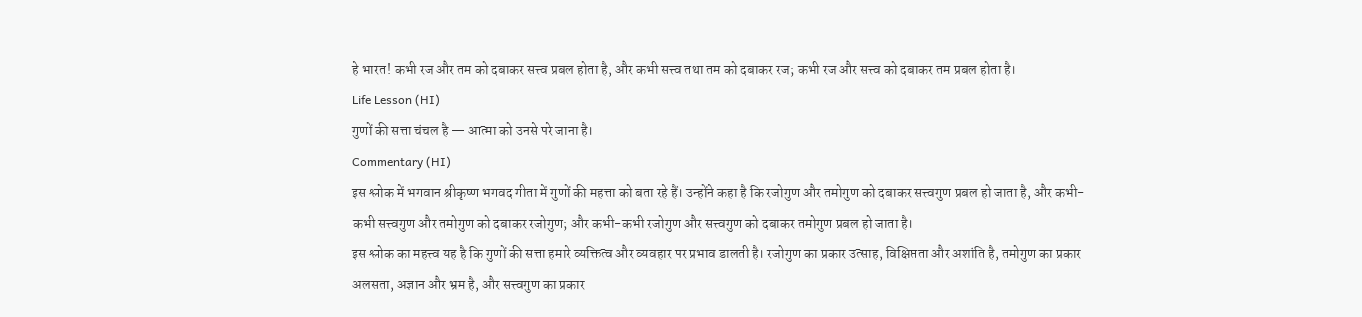हे भारत! कभी रज और तम को दबाकर सत्त्व प्रबल होता है, और कभी सत्त्व तथा तम को दबाकर रज; कभी रज और सत्त्व को दबाकर तम प्रबल होता है।
Life Lesson (HI)
गुणों की सत्ता चंचल है — आत्मा को उनसे परे जाना है।
Commentary (HI)
इस श्लोक में भगवान श्रीकृष्ण भगवद गीता में गुणों की महत्ता को बता रहे हैं। उन्होंने कहा है कि रजोगुण और तमोगुण को दबाकर सत्त्वगुण प्रबल हो जाता है, और कभी-कभी सत्त्वगुण और तमोगुण को दबाकर रजोगुण; और कभी-कभी रजोगुण और सत्त्वगुण को दबाकर तमोगुण प्रबल हो जाता है।
इस श्लोक का महत्त्व यह है कि गुणों की सत्ता हमारे व्यक्तित्व और व्यवहार पर प्रभाव डालती है। रजोगुण का प्रकार उत्साह, विक्षिप्तता और अशांति है, तमोगुण का प्रकार अलसता, अज्ञान और भ्रम है, और सत्त्वगुण का प्रकार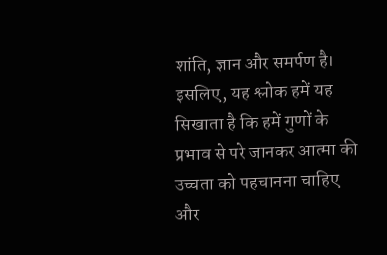शांति, ज्ञान और समर्पण है। इसलिए, यह श्लोक हमें यह सिखाता है कि हमें गुणों के प्रभाव से परे जानकर आत्मा की उच्चता को पहचानना चाहिए और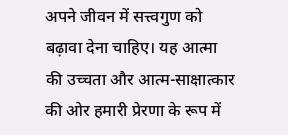अपने जीवन में सत्त्वगुण को बढ़ावा देना चाहिए। यह आत्मा की उच्चता और आत्म-साक्षात्कार की ओर हमारी प्रेरणा के रूप में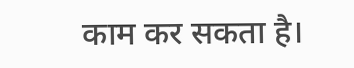काम कर सकता है।